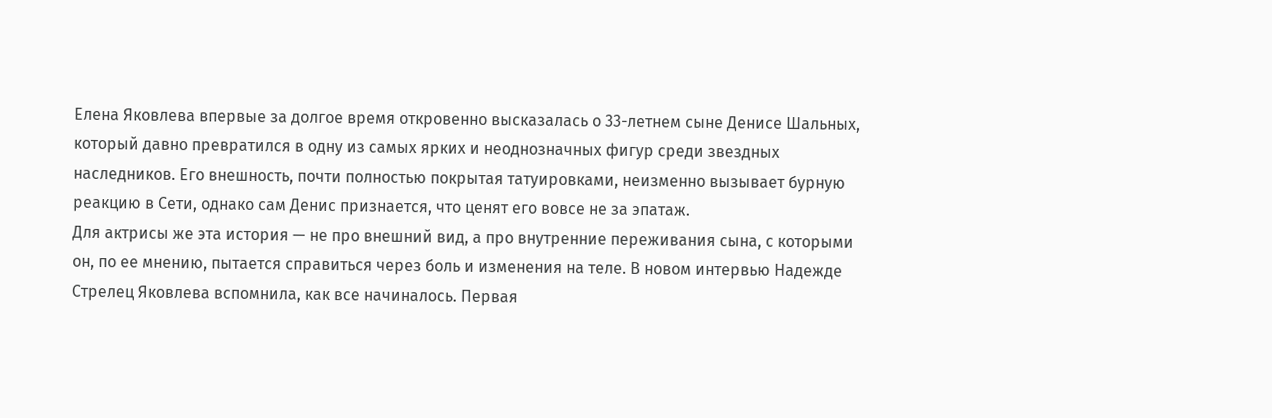Елена Яковлева впервые за долгое время откровенно высказалась о 33-летнем сыне Денисе Шальных, который давно превратился в одну из самых ярких и неоднозначных фигур среди звездных наследников. Его внешность, почти полностью покрытая татуировками, неизменно вызывает бурную реакцию в Сети, однако сам Денис признается, что ценят его вовсе не за эпатаж.
Для актрисы же эта история — не про внешний вид, а про внутренние переживания сына, с которыми он, по ее мнению, пытается справиться через боль и изменения на теле. В новом интервью Надежде Стрелец Яковлева вспомнила, как все начиналось. Первая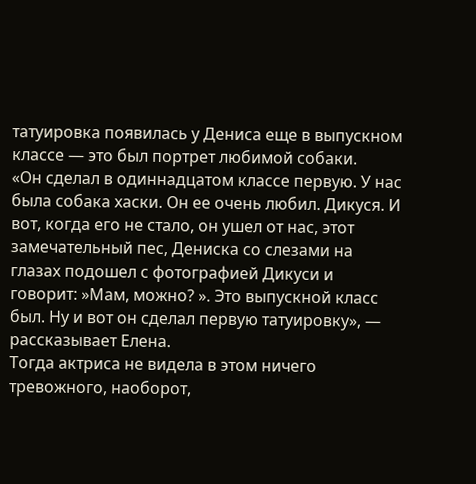татуировка появилась у Дениса еще в выпускном классе — это был портрет любимой собаки.
«Он сделал в одиннадцатом классе первую. У нас была собака хаски. Он ее очень любил. Дикуся. И вот, когда его не стало, он ушел от нас, этот замечательный пес, Дениска со слезами на глазах подошел с фотографией Дикуси и говорит: »Мам, можно? ». Это выпускной класс был. Ну и вот он сделал первую татуировку», — рассказывает Елена.
Тогда актриса не видела в этом ничего тревожного, наоборот,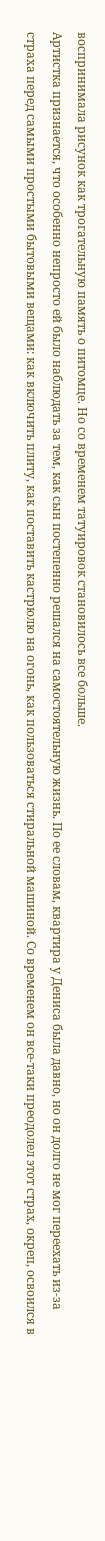воспринимала рисунок как трогательную память о питомце. Но со временем татуировок становилось все больше.
Артистка признается, что особенно непросто ей было наблюдать за тем, как сын постепенно решался на самостоятельную жизнь. По ее словам, квартира у Дениса была давно, но он долго не мог переехать из-за страха перед самыми простыми бытовыми вещами: как включить плиту, как поставить кастрюлю на огонь, как пользоваться стиральной машиной. Со временем он все-таки преодолел этот страх, окреп, освоился в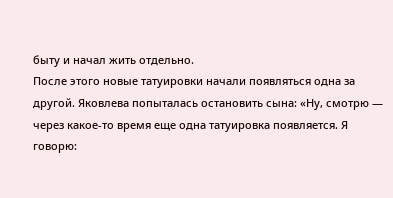быту и начал жить отдельно.
После этого новые татуировки начали появляться одна за другой. Яковлева попыталась остановить сына: «Ну, смотрю — через какое-то время еще одна татуировка появляется. Я говорю: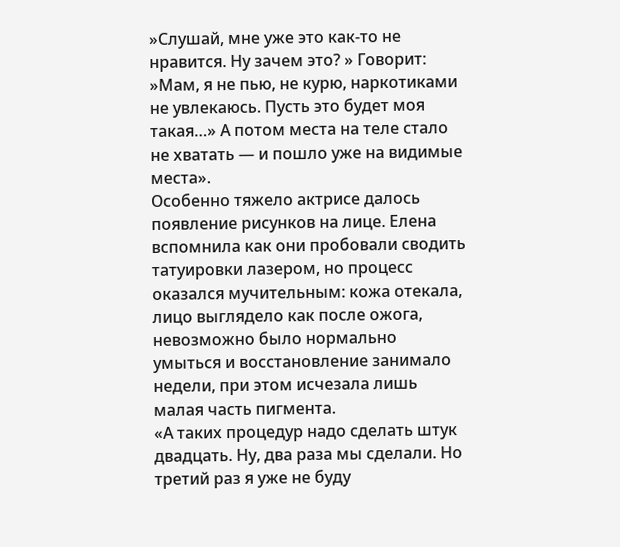»Слушай, мне уже это как-то не нравится. Ну зачем это? » Говорит: »Мам, я не пью, не курю, наркотиками не увлекаюсь. Пусть это будет моя такая…» А потом места на теле стало не хватать — и пошло уже на видимые места».
Особенно тяжело актрисе далось появление рисунков на лице. Елена вспомнила как они пробовали сводить татуировки лазером, но процесс оказался мучительным: кожа отекала, лицо выглядело как после ожога, невозможно было нормально умыться и восстановление занимало недели, при этом исчезала лишь малая часть пигмента.
«А таких процедур надо сделать штук двадцать. Ну, два раза мы сделали. Но третий раз я уже не буду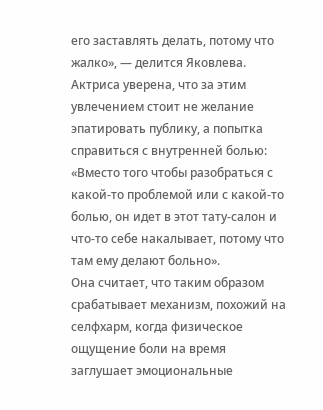его заставлять делать, потому что жалко», — делится Яковлева.
Актриса уверена, что за этим увлечением стоит не желание эпатировать публику, а попытка справиться с внутренней болью: «Вместо того чтобы разобраться с какой-то проблемой или с какой-то болью, он идет в этот тату-салон и что-то себе накалывает, потому что там ему делают больно».
Она считает, что таким образом срабатывает механизм, похожий на селфхарм, когда физическое ощущение боли на время заглушает эмоциональные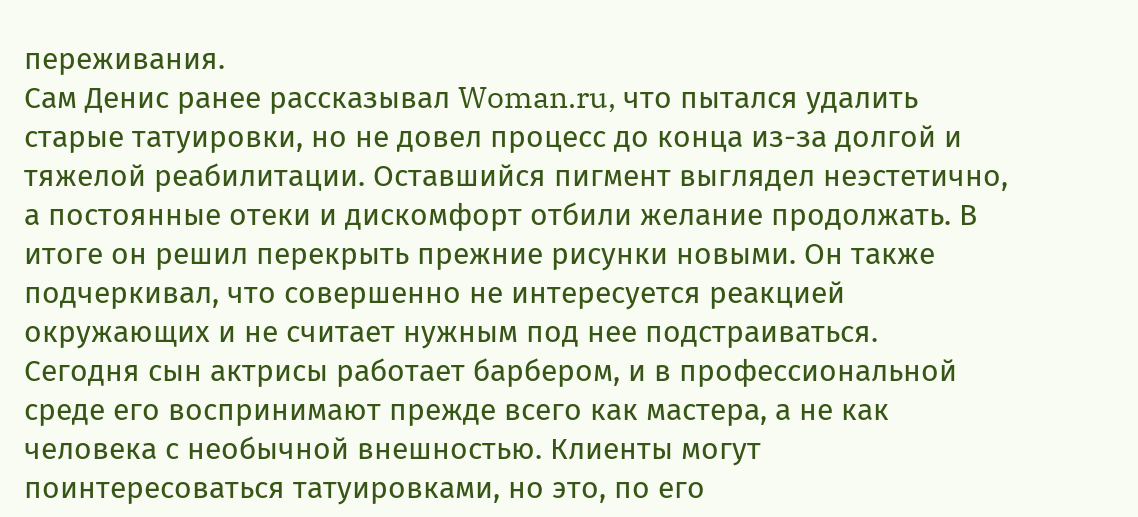переживания.
Сам Денис ранее рассказывал Woman.ru, что пытался удалить старые татуировки, но не довел процесс до конца из-за долгой и тяжелой реабилитации. Оставшийся пигмент выглядел неэстетично, а постоянные отеки и дискомфорт отбили желание продолжать. В итоге он решил перекрыть прежние рисунки новыми. Он также подчеркивал, что совершенно не интересуется реакцией окружающих и не считает нужным под нее подстраиваться.
Сегодня сын актрисы работает барбером, и в профессиональной среде его воспринимают прежде всего как мастера, а не как человека с необычной внешностью. Клиенты могут поинтересоваться татуировками, но это, по его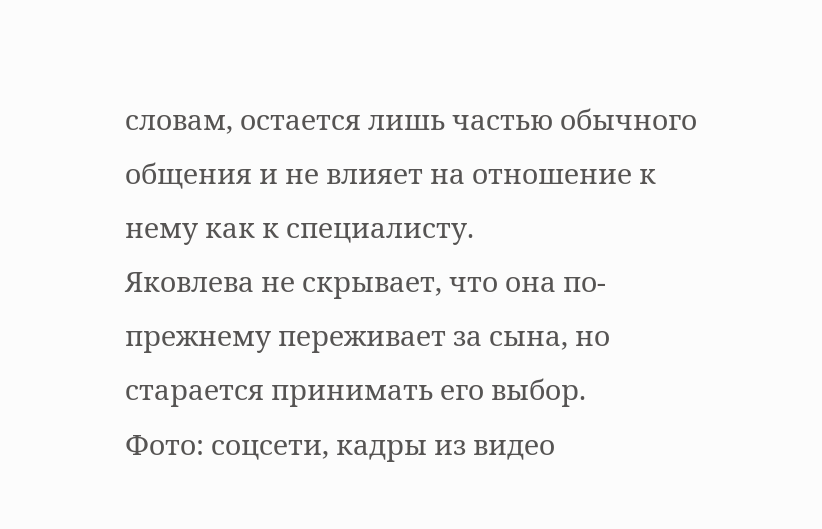словам, остается лишь частью обычного общения и не влияет на отношение к нему как к специалисту.
Яковлева не скрывает, что она по-прежнему переживает за сына, но старается принимать его выбор.
Фото: соцсети, кадры из видео